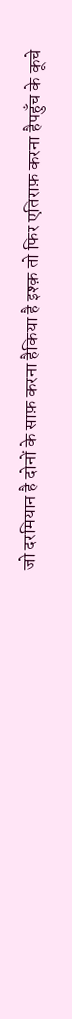जो दरमियान है दोनों के साफ़ करना हैकिया है इश्क़ तो फिर एतिराफ़ करना हैपहुँच के कूचे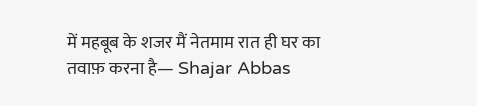में महबूब के शजर मैं नेतमाम रात ही घर का तवाफ़ करना है— Shajar Abbas